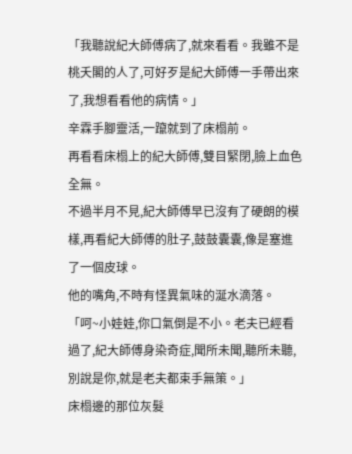「我聽說紀大師傅病了,就來看看。我雖不是桃夭閣的人了,可好歹是紀大師傅一手帶出來了,我想看看他的病情。」
辛霖手腳靈活,一躥就到了床榻前。
再看看床榻上的紀大師傅,雙目緊閉,臉上血色全無。
不過半月不見,紀大師傅早已沒有了硬朗的模樣,再看紀大師傅的肚子,鼓鼓囊囊,像是塞進了一個皮球。
他的嘴角,不時有怪異氣味的涎水滴落。
「呵~小娃娃,你口氣倒是不小。老夫已經看過了,紀大師傅身染奇症,聞所未聞,聽所未聽,別說是你,就是老夫都束手無策。」
床榻邊的那位灰髮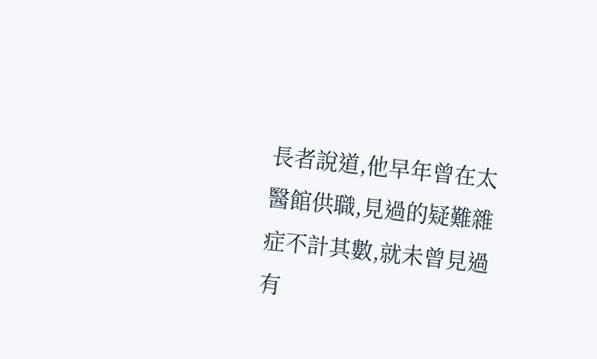長者說道,他早年曾在太醫館供職,見過的疑難雜症不計其數,就未曾見過有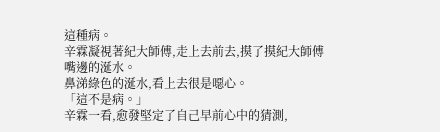這種病。
辛霖凝視著紀大師傅,走上去前去,摸了摸紀大師傅嘴邊的涎水。
鼻涕綠色的涎水,看上去很是噁心。
「這不是病。」
辛霖一看,愈發堅定了自己早前心中的猜測,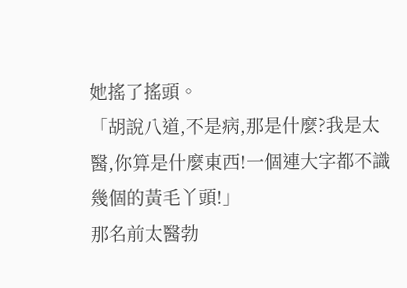她搖了搖頭。
「胡說八道,不是病,那是什麼?我是太醫,你算是什麼東西!一個連大字都不識幾個的黃毛丫頭!」
那名前太醫勃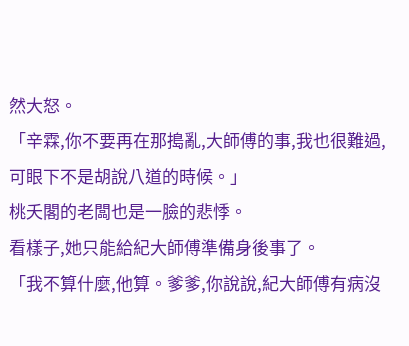然大怒。
「辛霖,你不要再在那搗亂,大師傅的事,我也很難過,可眼下不是胡說八道的時候。」
桃夭閣的老闆也是一臉的悲悸。
看樣子,她只能給紀大師傅準備身後事了。
「我不算什麼,他算。爹爹,你說說,紀大師傅有病沒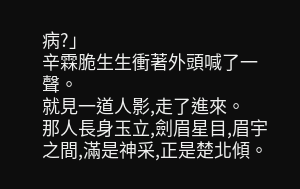病?」
辛霖脆生生衝著外頭喊了一聲。
就見一道人影,走了進來。
那人長身玉立,劍眉星目,眉宇之間,滿是神采,正是楚北傾。